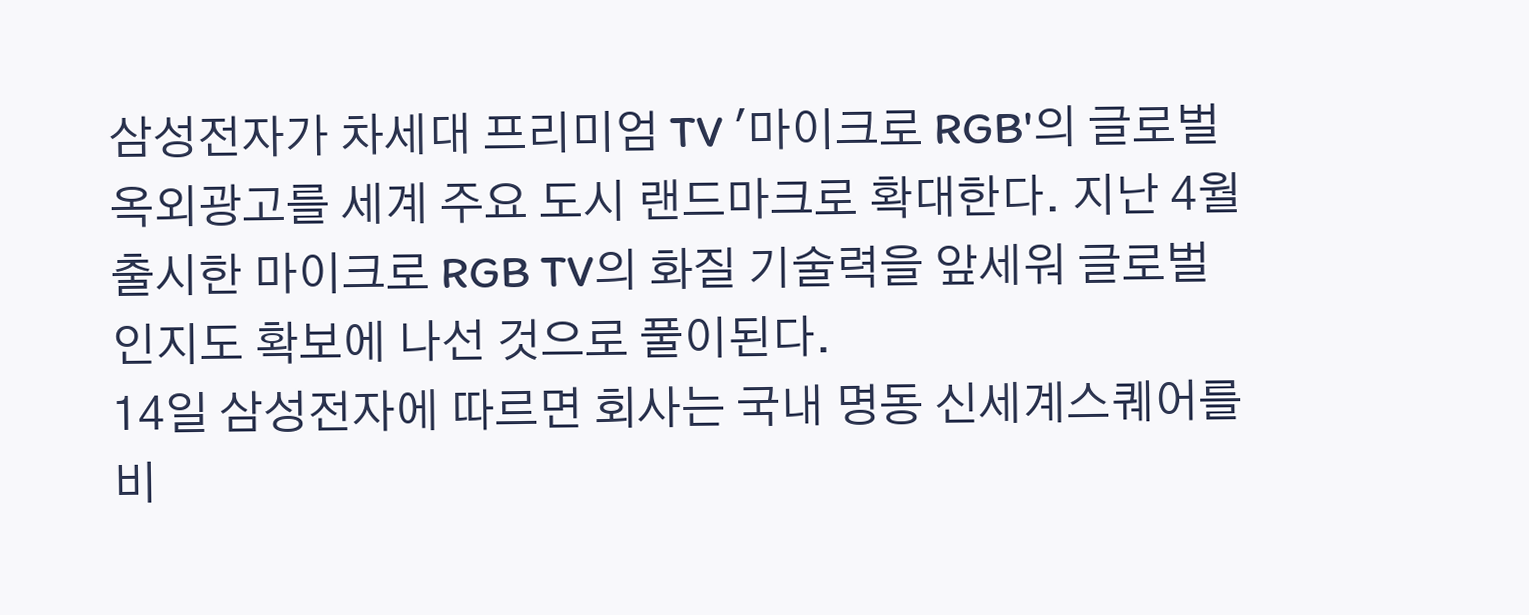삼성전자가 차세대 프리미엄 TV '마이크로 RGB'의 글로벌 옥외광고를 세계 주요 도시 랜드마크로 확대한다. 지난 4월 출시한 마이크로 RGB TV의 화질 기술력을 앞세워 글로벌 인지도 확보에 나선 것으로 풀이된다.
14일 삼성전자에 따르면 회사는 국내 명동 신세계스퀘어를 비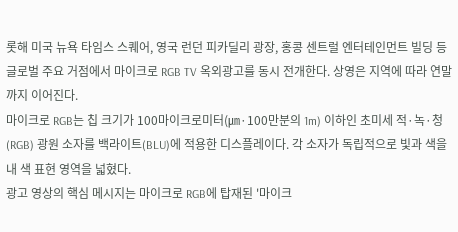롯해 미국 뉴욕 타임스 스퀘어, 영국 런던 피카딜리 광장, 홍콩 센트럴 엔터테인먼트 빌딩 등 글로벌 주요 거점에서 마이크로 RGB TV 옥외광고를 동시 전개한다. 상영은 지역에 따라 연말까지 이어진다.
마이크로 RGB는 칩 크기가 100마이크로미터(㎛·100만분의 1m) 이하인 초미세 적·녹·청(RGB) 광원 소자를 백라이트(BLU)에 적용한 디스플레이다. 각 소자가 독립적으로 빛과 색을 내 색 표현 영역을 넓혔다.
광고 영상의 핵심 메시지는 마이크로 RGB에 탑재된 '마이크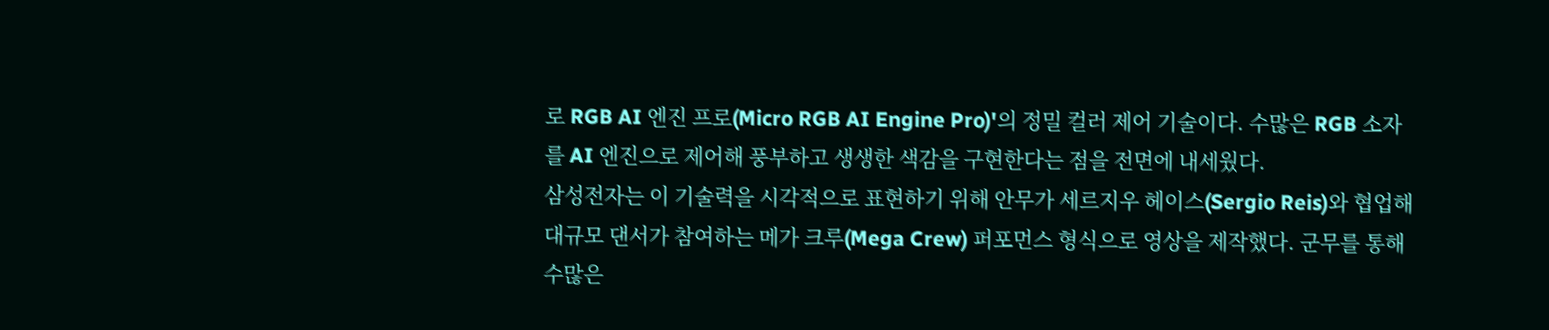로 RGB AI 엔진 프로(Micro RGB AI Engine Pro)'의 정밀 컬러 제어 기술이다. 수많은 RGB 소자를 AI 엔진으로 제어해 풍부하고 생생한 색감을 구현한다는 점을 전면에 내세웠다.
삼성전자는 이 기술력을 시각적으로 표현하기 위해 안무가 세르지우 헤이스(Sergio Reis)와 협업해 대규모 댄서가 참여하는 메가 크루(Mega Crew) 퍼포먼스 형식으로 영상을 제작했다. 군무를 통해 수많은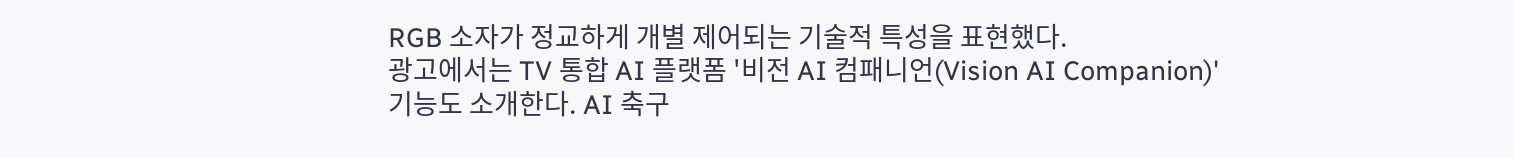RGB 소자가 정교하게 개별 제어되는 기술적 특성을 표현했다.
광고에서는 TV 통합 AI 플랫폼 '비전 AI 컴패니언(Vision AI Companion)' 기능도 소개한다. AI 축구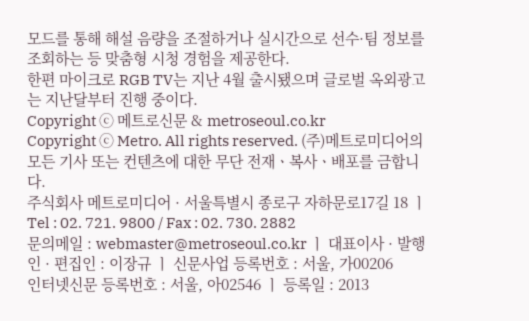모드를 통해 해설 음량을 조절하거나 실시간으로 선수·팀 정보를 조회하는 등 맞춤형 시청 경험을 제공한다.
한편 마이크로 RGB TV는 지난 4월 출시됐으며 글로벌 옥외광고는 지난달부터 진행 중이다.
Copyright ⓒ 메트로신문 & metroseoul.co.kr
Copyright ⓒ Metro. All rights reserved. (주)메트로미디어의 모든 기사 또는 컨텐츠에 대한 무단 전재ㆍ복사ㆍ배포를 금합니다.
주식회사 메트로미디어 · 서울특별시 종로구 자하문로17길 18 ㅣ Tel : 02. 721. 9800 / Fax : 02. 730. 2882
문의메일 : webmaster@metroseoul.co.kr ㅣ 대표이사 · 발행인 · 편집인 : 이장규 ㅣ 신문사업 등록번호 : 서울, 가00206
인터넷신문 등록번호 : 서울, 아02546 ㅣ 등록일 : 2013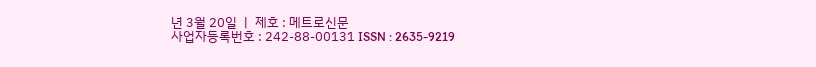년 3월 20일 ㅣ 제호 : 메트로신문
사업자등록번호 : 242-88-00131 ISSN : 2635-9219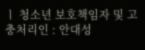ㅣ 청소년 보호책임자 및 고충처리인 : 안대성